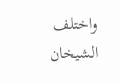واختلف الشيخان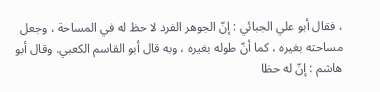، فقال أبو علي الجبائي : إنّ الجوهر الفرد لا حظ له في المساحة ، وجعل مساحته بغيره ، كما أنّ طوله بغيره ، وبه قال أبو القاسم الكعبي. وقال أبو هاشم : إنّ له حظا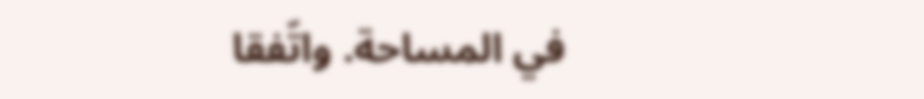في المساحة. واتّفقا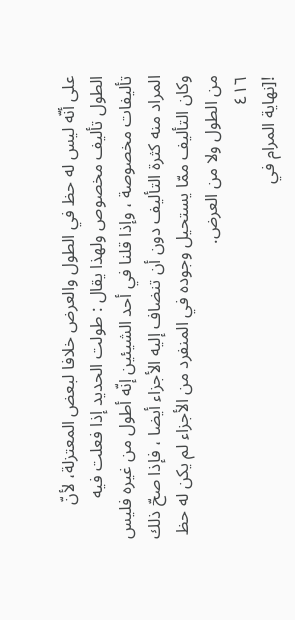على أنّه ليس له حظ في الطول والعرض خلافا لبعض المعتزلة، لأنّ الطول تأليف مخصوص ولهذا يقال : طولت الحديد إذا فعلت فيه تأليفات مخصوصة ، وإذا قلنا في أحد الشيئين إنّه أطول من غيره فليس المراد منه كثرة التأليف دون أن تنضاف إليه الأجزاء أيضا ، فإذا صحّ ذلك وكان التأليف ممّا يستحيل وجوده في المنفرد من الأجزاء لم يكن له حظ من الطول ولا من العرض.
٤١٦
![نهاية المرام في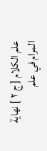علم الكلام [ ج ٢ ] نهاية المرام في علم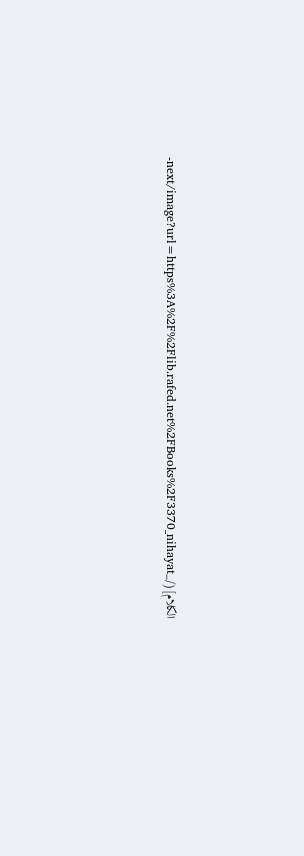الكلام](/_next/image?url=https%3A%2F%2Flib.rafed.net%2FBooks%2F3370_nihayat-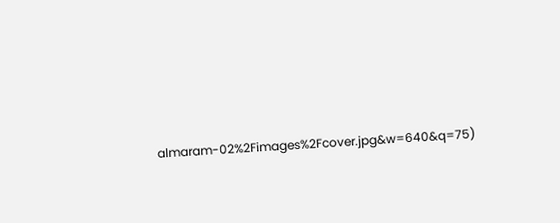almaram-02%2Fimages%2Fcover.jpg&w=640&q=75)